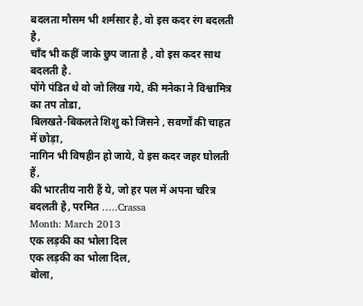बदलता मौसम भी शर्मसार है, वो इस कदर रंग बदलती है,
चाँद भी कहीं जाके छुप जाता है , वो इस कदर साथ बदलती है.
पोंगे पंडित थे वो जो लिख गये, की मनेका ने विश्वामित्र का तप तोडा,
बिलखते-बिकलते शिशु को जिसने , सवर्णों की चाहत में छोड़ा,
नागिन भी विषहीन हो जाये, ये इस कदर जहर घोलती हैं,
की भारतीय नारी हैं ये, जो हर पल में अपना चरित्र बदलती है, परमित …..Crassa
Month: March 2013
एक लड़की का भोला दिल
एक लड़की का भोला दिल,
बोला,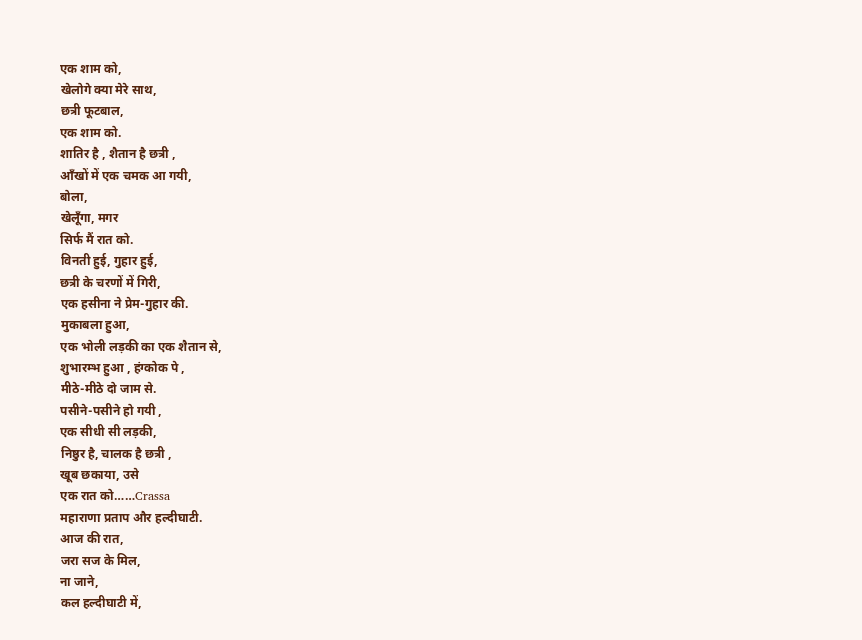एक शाम को,
खेलोगे क्या मेरे साथ,
छत्री फूटबाल,
एक शाम को.
शातिर है , शैतान है छत्री ,
आँखों में एक चमक आ गयी,
बोला,
खेलूँगा, मगर
सिर्फ मैं रात को.
विनती हुई, गुहार हुई,
छत्री के चरणों में गिरी,
एक हसीना ने प्रेम-गुहार की.
मुकाबला हुआ,
एक भोली लड़की का एक शैतान से,
शुभारम्भ हुआ , हंग्कोक पे ,
मीठे-मीठे दो जाम से.
पसीने-पसीने हो गयी ,
एक सीधी सी लड़की,
निष्ठुर है, चालक है छत्री ,
खूब छकाया, उसे
एक रात को……Crassa
महाराणा प्रताप और हल्दीघाटी.
आज की रात,
जरा सज के मिल,
ना जाने,
कल हल्दीघाटी में,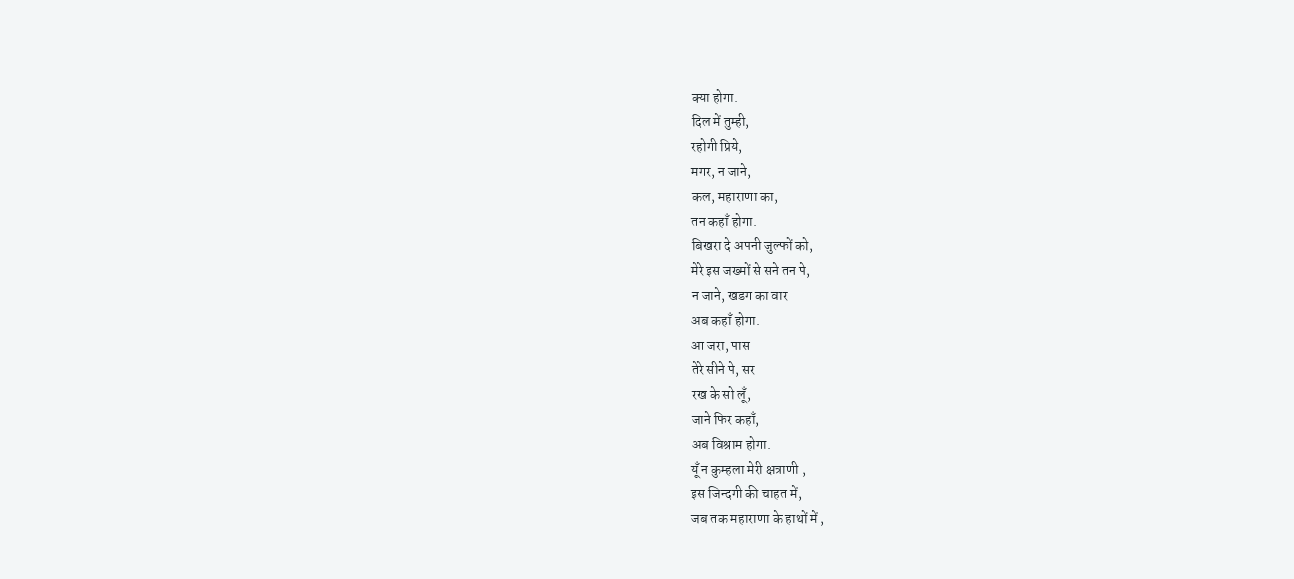क्या होगा.
दिल में तुम्ही,
रहोगी प्रिये,
मगर, न जाने,
कल, महाराणा का,
तन कहाँ होगा.
बिखरा दे अपनी जुल्फों को,
मेरे इस जख्मों से सने तन पे,
न जाने, खडग का वार
अब कहाँ होगा.
आ जरा, पास
तेरे सीने पे, सर
रख के सो लूँ,
जाने फिर कहाँ,
अब विश्राम होगा.
यूँ न कुम्हला मेरी क्षत्राणी ,
इस जिन्दगी की चाहत में,
जब तक महाराणा के हाथों में ,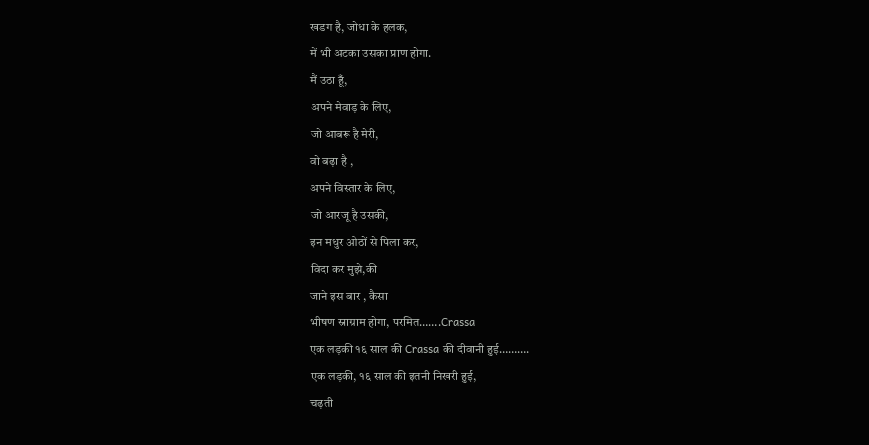खडग है, जोधा के हलक,
में भी अटका उसका प्राण होगा.
मैं उठा हूँ,
अपने मेवाड़ के लिए,
जो आबरू है मेरी,
वो बढ़ा है ,
अपने विस्तार के लिए,
जो आरजू है उसकी,
इन मधुर ओठों से पिला कर,
विदा कर मुझे,की
जाने इस बार , कैसा
भीषण स्नाग्राम होगा, परमित…….Crassa
एक लड़की १६ साल की Crassa की दीवानी हुई……….
एक लड़की, १६ साल की इतनी निखरी हुई,
चढ़ती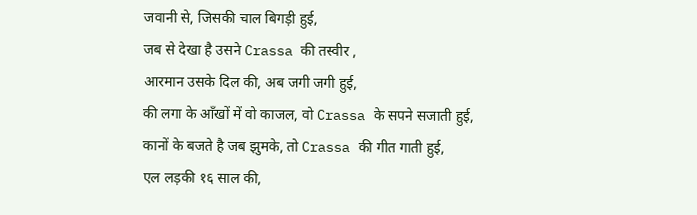जवानी से, जिसकी चाल बिगड़ी हुई,
जब से देखा है उसने Crassa की तस्वीर ,
आरमान उसके दिल की, अब जगी जगी हुई,
की लगा के आँखों में वो काजल, वो Crassa के सपने सजाती हुई,
कानों के बजते है जब झुमके, तो Crassa की गीत गाती हुई,
एल लड़की १६ साल की,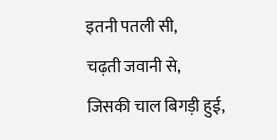इतनी पतली सी,
चढ़ती जवानी से, जिसकी चाल बिगड़ी हुई,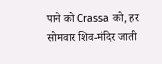पाने को Crassa को, हर सोमवार शिव-मंदिर जाती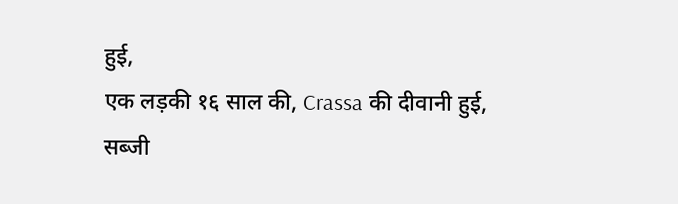हुई,
एक लड़की १६ साल की, Crassa की दीवानी हुई,
सब्जी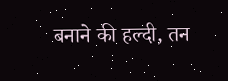बनाने की हल्दी, तन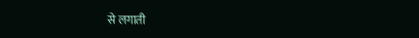से लगाती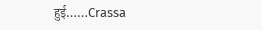हुई……Crassa